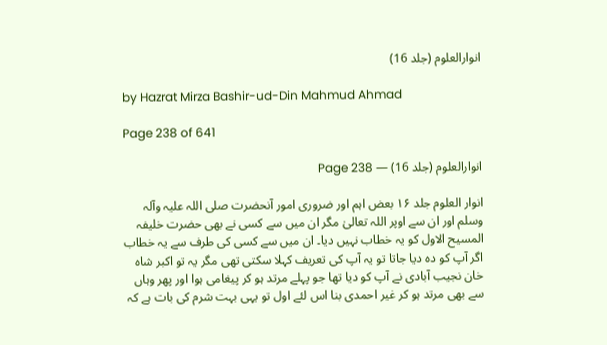انوارالعلوم (جلد 16)

by Hazrat Mirza Bashir-ud-Din Mahmud Ahmad

Page 238 of 641

انوارالعلوم (جلد 16) — Page 238

انوار العلوم جلد ۱۶ بعض اہم اور ضروری امور آنحضرت صلی اللہ علیہ وآلہ وسلم اور ان سے اوپر اللہ تعالیٰ مگر ان میں سے کسی نے بھی حضرت خلیفہ المسیح الاول کو یہ خطاب نہیں دیا۔ ان میں سے کسی کی طرف سے یہ خطاب اگر آپ کو دہ دیا جاتا تو یہ آپ کی تعریف کہلا سکتی تھی مگر یہ تو اکبر شاہ خان نجیب آبادی نے آپ کو دیا تھا جو پہلے مرتد ہو کر پیغامی ہوا اور پھر وہاں سے بھی مرتد ہو کر غیر احمدی بنا اس لئے اول تو یہی بہت شرم کی بات ہے کہ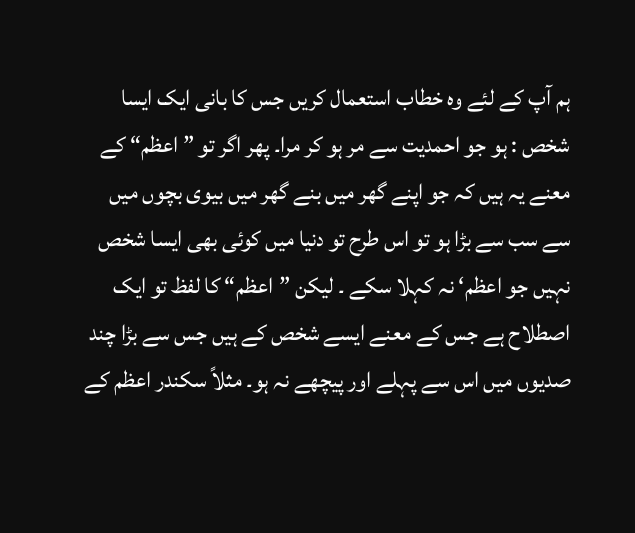ہم آپ کے لئے وہ خطاب استعمال کریں جس کا بانی ایک ایسا شخص : ہو جو احمدیت سے مر ہو کر مرا۔ پھر اگر تو ” اعظم“ کے معنے یہ ہیں کہ جو اپنے گھر میں بنے گھر میں بیوی بچوں میں سے سب سے بڑا ہو تو اس طرح تو دنیا میں کوئی بھی ایسا شخص نہیں جو اعظم‘ نہ کہلا سکے ۔ لیکن ”اعظم“ کا لفظ تو ایک اصطلاح ہے جس کے معنے ایسے شخص کے ہیں جس سے بڑا چند صدیوں میں اس سے پہلے اور پیچھے نہ ہو۔ مثلاً سکندر اعظم کے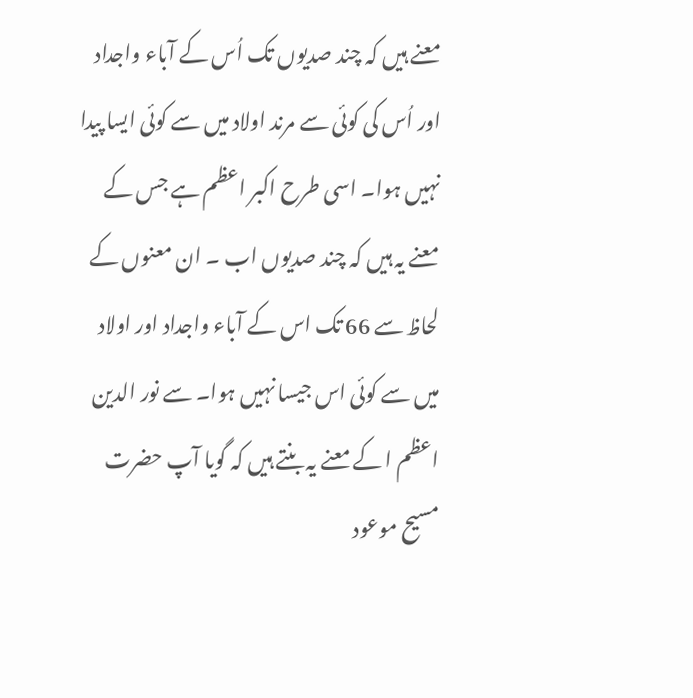معنے ہیں کہ چند صدیوں تک اُس کے آباء واجداد اور اُس کی کوئی سے مرند اولاد میں سے کوئی ایسا پیدا نہیں ہوا۔ اسی طرح اکبر اعظم ہے جس کے معنے یہ ہیں کہ چند صدیوں اب ۔ ان معنوں کے لحاظ سے 66 تک اس کے آباء واجداد اور اولاد میں سے کوئی اس جیسا نہیں ہوا۔ سے نور الدین اعظم ا کے معنے یہ بنتے ہیں کہ گویا آپ حضرت مسیح موعود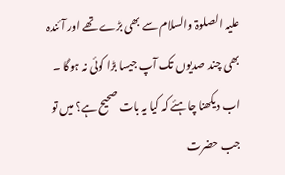علیہ الصلوۃ والسلام سے بھی بڑے تھے اور آئندہ بھی چند صدیوں تک آپ جیسا بڑا کوئی نہ ہوگا ۔ اب دیکھنا چاہئے کہ کیا یہ بات صحیح ہے؟ میں تو جب حضرت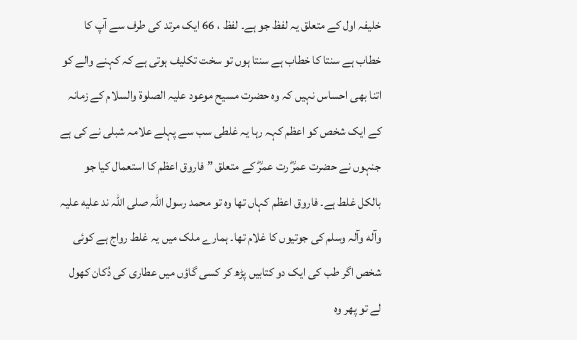خلیفہ اول کے متعلق یہ لفظ جو ہے۔ لفظ ، 66 ایک مرتد کی طرف سے آپ کا خطاب ہے سنتا کا خطاب ہے سنتا ہوں تو سخت تکلیف ہوتی ہے کہ کہنے والے کو اتنا بھی احساس نہیں کہ وہ حضرت مسیح موعود علیہ الصلوۃ والسلام کے زمانہ کے ایک شخص کو اعظم کہہ رہا یہ غلطی سب سے پہلے علامہ شبلی نے کی ہے جنہوں نے حضرت عمرؓ رت عمرؓ کے متعلق ” فاروق اعظم کا استعمال کیا جو بالکل غلط ہے۔ فاروق اعظم کہاں تھا وہ تو محمد رسول اللہ صلی اللہ ند علیه علیہ وآله وآلہ وسلم کی جوتیوں کا غلام تھا۔ ہمارے ملک میں یہ غلط رواج ہے کوئی شخص اگر طب کی ایک دو کتابیں پڑھ کر کسی گاؤں میں عطاری کی دُکان کھول لے تو پھر وہ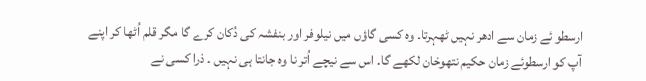ارسطو ئے زمان سے ادھر نہیں ٹھہرتا۔ وہ کسی گاؤں میں نیلوفر اور بنفشہ کی دُکان کرے گا مگر قلم اُٹھا کر اپنے آپ کو ارسطوئے زمان حکیم نتھوخان لکھے گا۔ اس سے نیچے اُتر نا وہ جانتا ہی نہیں ۔ ذرا کسی نے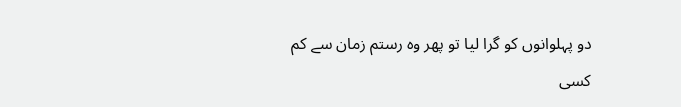دو پہلوانوں کو گرا لیا تو پھر وہ رستم زمان سے کم کسی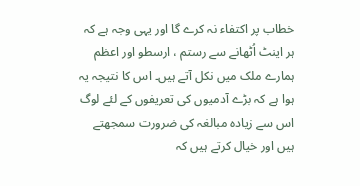خطاب پر اکتفاء نہ کرے گا اور یہی وجہ ہے کہ ہر اینٹ اُٹھانے سے رستم ، ارسطو اور اعظم ہمارے ملک میں نکل آتے ہیں۔ اس کا نتیجہ یہ ہوا ہے کہ بڑے آدمیوں کی تعریفوں کے لئے لوگ اس سے زیادہ مبالغہ کی ضرورت سمجھتے ہیں اور خیال کرتے ہیں کہ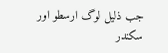جب ذلیل لوگ ارسطو اور سکندر